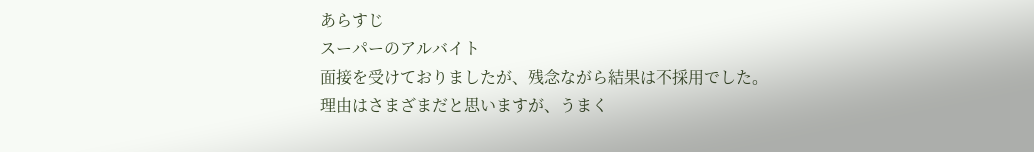あらすじ
スーパーのアルバイト
面接を受けておりましたが、残念ながら結果は不採用でした。
理由はさまざまだと思いますが、うまく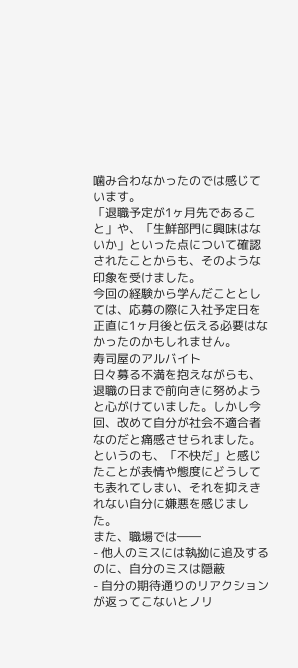噛み合わなかったのでは感じています。
「退職予定が1ヶ月先であること」や、「生鮮部門に興味はないか」といった点について確認されたことからも、そのような印象を受けました。
今回の経験から学んだこととしては、応募の際に入社予定日を正直に1ヶ月後と伝える必要はなかったのかもしれません。
寿司屋のアルバイト
日々募る不満を抱えながらも、退職の日まで前向きに努めようと心がけていました。しかし今回、改めて自分が社会不適合者なのだと痛感させられました。
というのも、「不快だ」と感じたことが表情や態度にどうしても表れてしまい、それを抑えきれない自分に嫌悪を感じました。
また、職場では――
- 他人のミスには執拗に追及するのに、自分のミスは隠蔽
- 自分の期待通りのリアクションが返ってこないとノリ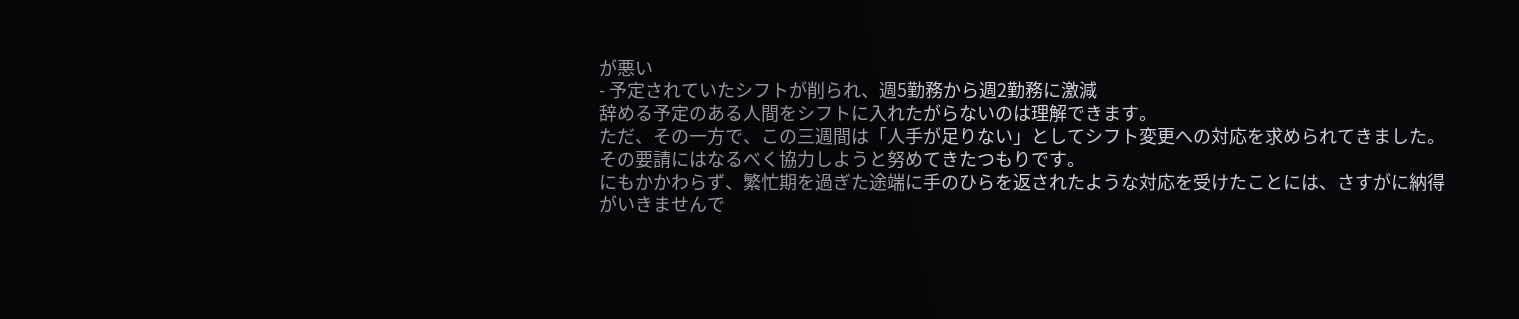が悪い
- 予定されていたシフトが削られ、週5勤務から週2勤務に激減
辞める予定のある人間をシフトに入れたがらないのは理解できます。
ただ、その一方で、この三週間は「人手が足りない」としてシフト変更への対応を求められてきました。その要請にはなるべく協力しようと努めてきたつもりです。
にもかかわらず、繁忙期を過ぎた途端に手のひらを返されたような対応を受けたことには、さすがに納得がいきませんで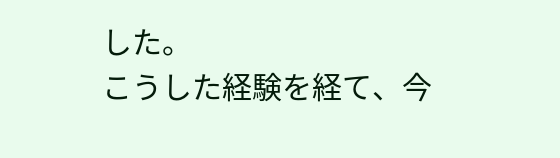した。
こうした経験を経て、今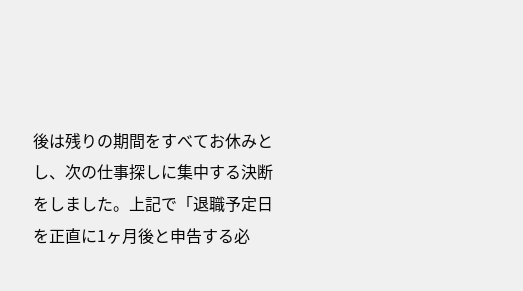後は残りの期間をすべてお休みとし、次の仕事探しに集中する決断をしました。上記で「退職予定日を正直に1ヶ月後と申告する必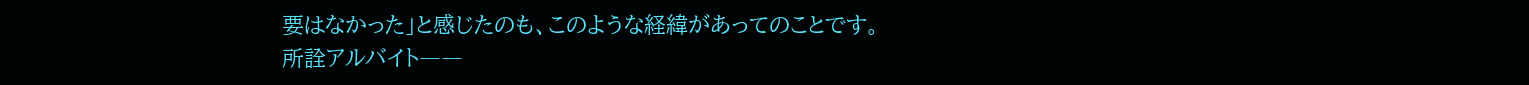要はなかった」と感じたのも、このような経緯があってのことです。
所詮アルバイト――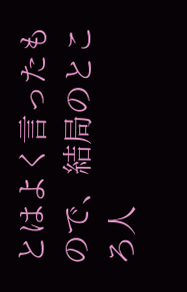とはよく言ったもので、結局のところ人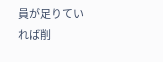員が足りていれば削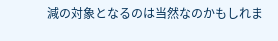減の対象となるのは当然なのかもしれま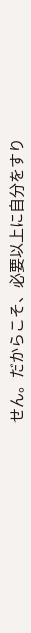せん。だからこそ、必要以上に自分をすり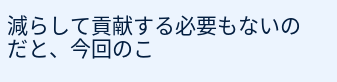減らして貢献する必要もないのだと、今回のこ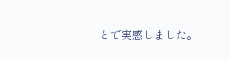とで実感しました。